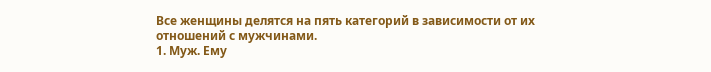Все женщины делятся на пять категорий в зависимости от их отношений с мужчинами.
1. Муж. Ему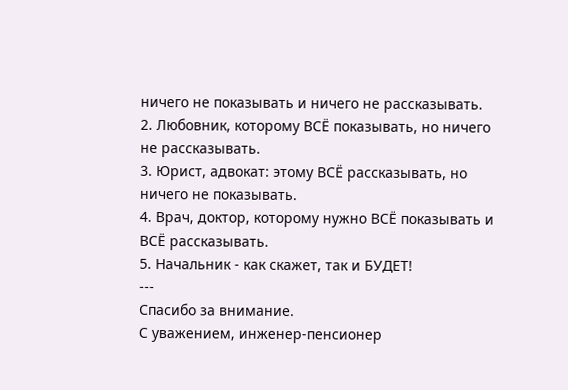ничего не показывать и ничего не рассказывать.
2. Любовник, которому ВСЁ показывать, но ничего не рассказывать.
3. Юрист, адвокат: этому ВСЁ рассказывать, но ничего не показывать.
4. Врач, доктор, которому нужно ВСЁ показывать и ВСЁ рассказывать.
5. Начальник - как скажет, так и БУДЕТ!
---
Спасибо за внимание.
С уважением, инженер-пенсионер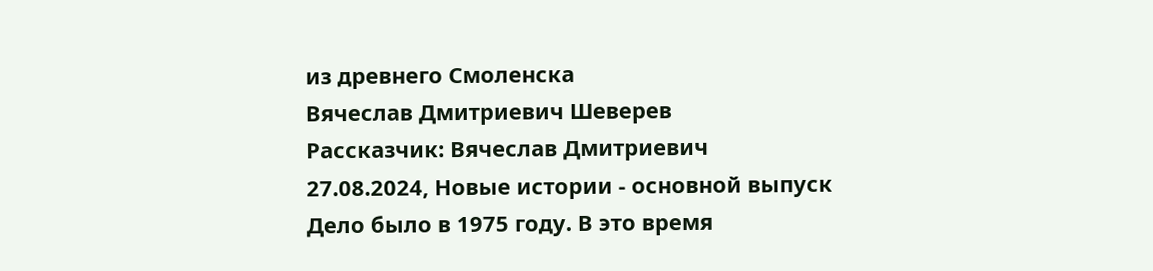из древнего Смоленска
Вячеслав Дмитриевич Шеверев
Рассказчик: Вячеслав Дмитриевич
27.08.2024, Новые истории - основной выпуск
Дело было в 1975 году. В это время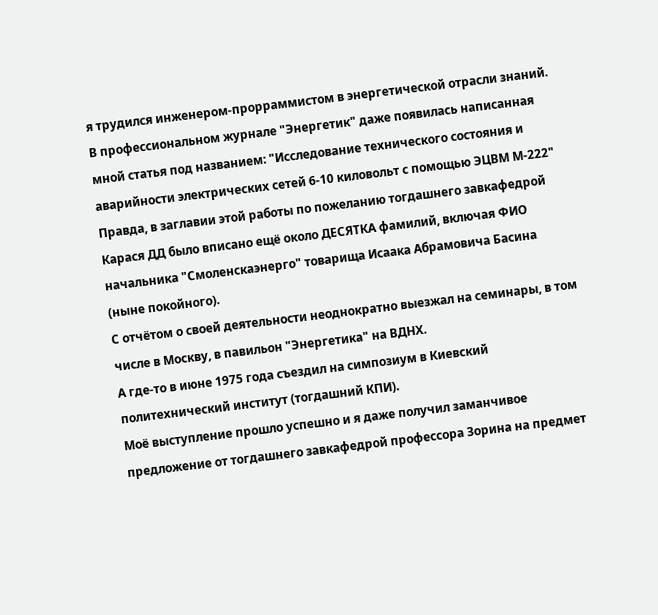я трудился инженером-прорраммистом в энергетической отрасли знаний.
В профессиональном журнале "Энергетик" даже появилась написанная мной статья под названием: "Исследование технического состояния и аварийности электрических сетей 6-10 киловольт с помощью ЭЦВМ М-222"
Правда, в заглавии этой работы по пожеланию тогдашнего завкафедрой Карася ДД было вписано ещё около ДЕСЯТКА фамилий, включая ФИО начальника "Смоленскаэнерго" товарища Исаака Абрамовича Басина (ныне покойного).
С отчётом о своей деятельности неоднократно выезжал на семинары, в том числе в Москву, в павильон "Энергетика" на ВДНХ.
А где-то в июне 1975 года съездил на симпозиум в Киевский политехнический институт (тогдашний КПИ).
Моё выступление прошло успешно и я даже получил заманчивое предложение от тогдашнего завкафедрой профессора Зорина на предмет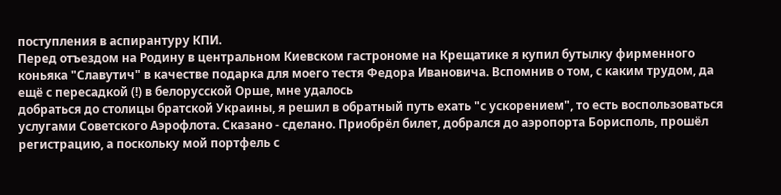поступления в аспирантуру КПИ.
Перед отъездом на Родину в центральном Киевском гастрономе на Крещатике я купил бутылку фирменного коньяка "Славутич" в качестве подарка для моего тестя Федора Ивановича. Вспомнив о том, с каким трудом, да ещё с пересадкой (!) в белорусской Орше, мне удалось
добраться до столицы братской Украины, я решил в обратный путь ехать "с ускорением", то есть воспользоваться услугами Советского Аэрофлота. Сказано - сделано. Приобрёл билет, добрался до аэропорта Борисполь, прошёл регистрацию, а поскольку мой портфель с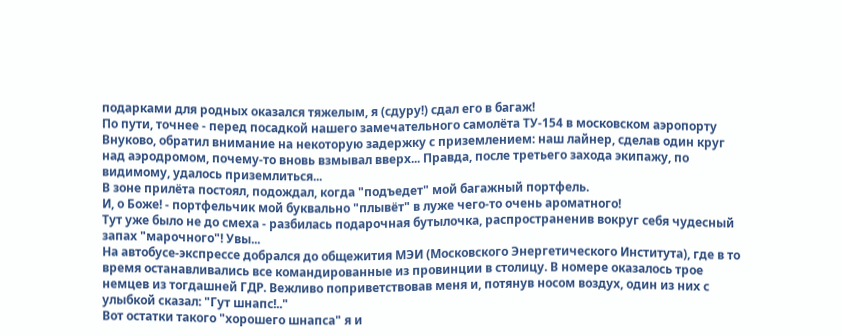подарками для родных оказался тяжелым, я (сдуру!) сдал его в багаж!
По пути, точнее - перед посадкой нашего замечательного самолёта ТУ-154 в московском аэропорту Внуково, обратил внимание на некоторую задержку с приземлением: наш лайнер, сделав один круг над аэродромом, почему-то вновь взмывал вверх... Правда, после третьего захода экипажу, по видимому, удалось приземлиться...
В зоне прилёта постоял, подождал, когда "подъедет" мой багажный портфель.
И, о Боже! - портфельчик мой буквально "плывёт" в луже чего-то очень ароматного!
Тут уже было не до смеха - разбилась подарочная бутылочка, распространенив вокруг себя чудесный запах "марочного"! Увы...
На автобусе-экспрессе добрался до общежития МЭИ (Московского Энергетического Института), где в то время останавливались все командированные из провинции в столицу. В номере оказалось трое немцев из тогдашней ГДР. Вежливо поприветствовав меня и, потянув носом воздух, один из них с улыбкой сказал: "Гут шнапс!.."
Вот остатки такого "хорошего шнапса" я и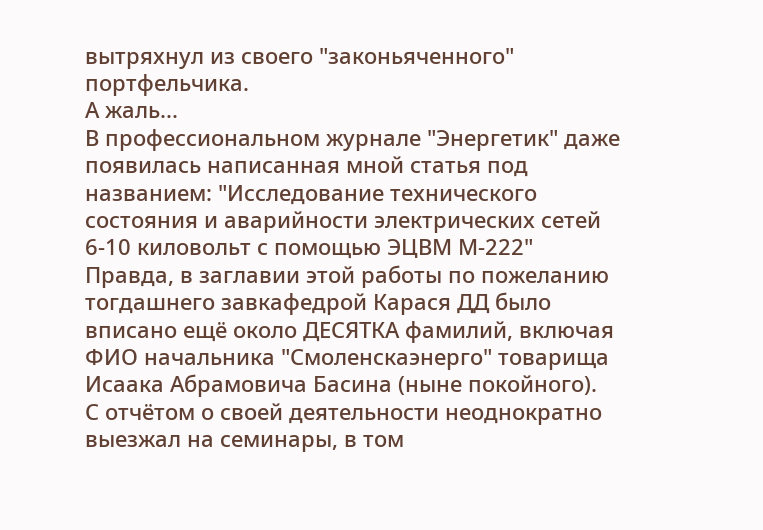вытряхнул из своего "законьяченного" портфельчика.
А жаль...
В профессиональном журнале "Энергетик" даже появилась написанная мной статья под названием: "Исследование технического состояния и аварийности электрических сетей 6-10 киловольт с помощью ЭЦВМ М-222"
Правда, в заглавии этой работы по пожеланию тогдашнего завкафедрой Карася ДД было вписано ещё около ДЕСЯТКА фамилий, включая ФИО начальника "Смоленскаэнерго" товарища Исаака Абрамовича Басина (ныне покойного).
С отчётом о своей деятельности неоднократно выезжал на семинары, в том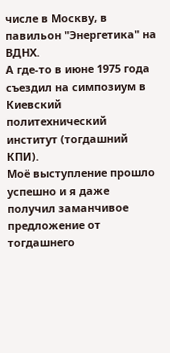числе в Москву, в павильон "Энергетика" на ВДНХ.
А где-то в июне 1975 года съездил на симпозиум в Киевский политехнический институт (тогдашний КПИ).
Моё выступление прошло успешно и я даже получил заманчивое предложение от тогдашнего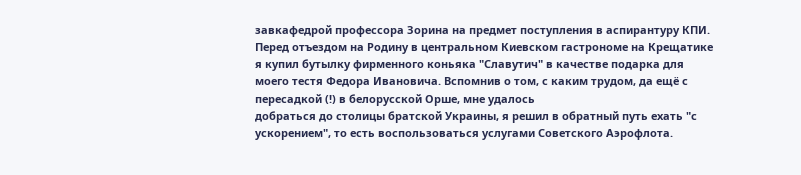завкафедрой профессора Зорина на предмет поступления в аспирантуру КПИ.
Перед отъездом на Родину в центральном Киевском гастрономе на Крещатике я купил бутылку фирменного коньяка "Славутич" в качестве подарка для моего тестя Федора Ивановича. Вспомнив о том, с каким трудом, да ещё с пересадкой (!) в белорусской Орше, мне удалось
добраться до столицы братской Украины, я решил в обратный путь ехать "с ускорением", то есть воспользоваться услугами Советского Аэрофлота.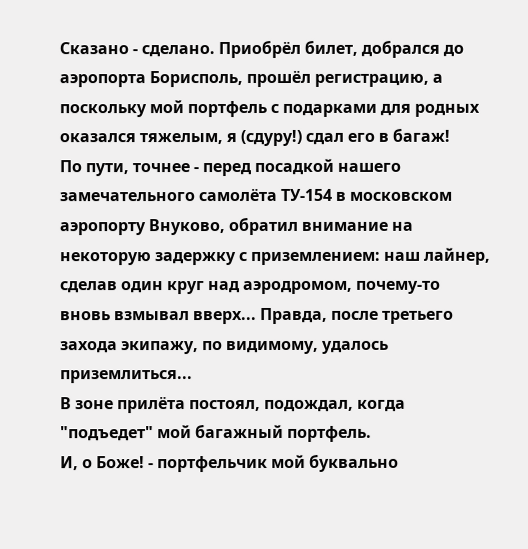Сказано - сделано. Приобрёл билет, добрался до аэропорта Борисполь, прошёл регистрацию, а поскольку мой портфель с подарками для родных оказался тяжелым, я (сдуру!) сдал его в багаж!
По пути, точнее - перед посадкой нашего замечательного самолёта ТУ-154 в московском аэропорту Внуково, обратил внимание на некоторую задержку с приземлением: наш лайнер, сделав один круг над аэродромом, почему-то вновь взмывал вверх... Правда, после третьего захода экипажу, по видимому, удалось приземлиться...
В зоне прилёта постоял, подождал, когда "подъедет" мой багажный портфель.
И, о Боже! - портфельчик мой буквально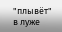"плывёт" в луже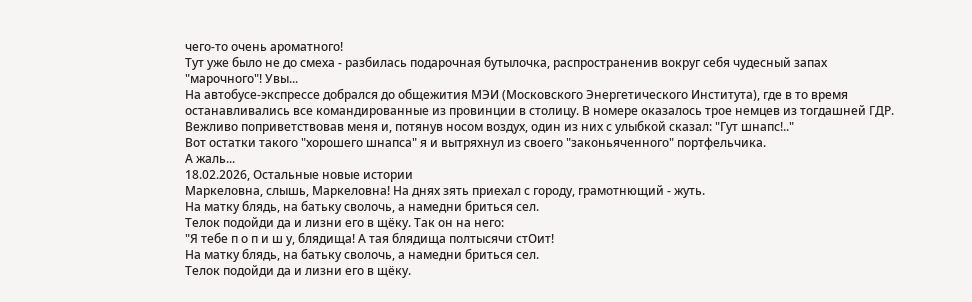чего-то очень ароматного!
Тут уже было не до смеха - разбилась подарочная бутылочка, распространенив вокруг себя чудесный запах "марочного"! Увы...
На автобусе-экспрессе добрался до общежития МЭИ (Московского Энергетического Института), где в то время останавливались все командированные из провинции в столицу. В номере оказалось трое немцев из тогдашней ГДР. Вежливо поприветствовав меня и, потянув носом воздух, один из них с улыбкой сказал: "Гут шнапс!.."
Вот остатки такого "хорошего шнапса" я и вытряхнул из своего "законьяченного" портфельчика.
А жаль...
18.02.2026, Остальные новые истории
Маркеловна, слышь, Маркеловна! На днях зять приехал с городу, грамотнющий - жуть.
На матку блядь, на батьку сволочь, а намедни бриться сел.
Телок подойди да и лизни его в щёку. Так он на него:
"Я тебе п о п и ш у, блядища! А тая блядища полтысячи стОит!
На матку блядь, на батьку сволочь, а намедни бриться сел.
Телок подойди да и лизни его в щёку.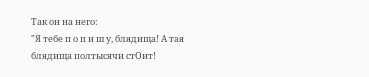Так он на него:
"Я тебе п о п и ш у, блядища! А тая блядища полтысячи стОит!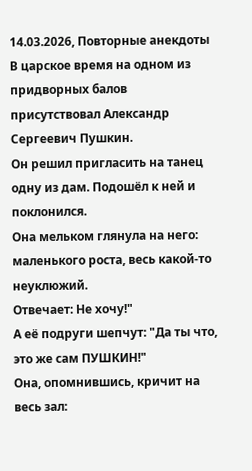14.03.2026, Повторные анекдоты
В царское время на одном из придворных балов присутствовал Александр Сергеевич Пушкин.
Он решил пригласить на танец одну из дам. Подошёл к ней и поклонился.
Она мельком глянула на него: маленького роста, весь какой-то неуклюжий.
Отвечает: Не хочу!"
А её подруги шепчут: "Да ты что, это же сам ПУШКИН!"
Она, опомнившись, кричит на весь зал: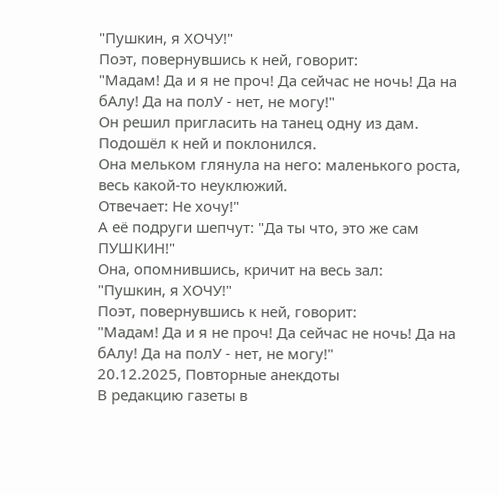"Пушкин, я ХОЧУ!"
Поэт, повернувшись к ней, говорит:
"Мадам! Да и я не проч! Да сейчас не ночь! Да на бАлу! Да на полУ - нет, не могу!"
Он решил пригласить на танец одну из дам. Подошёл к ней и поклонился.
Она мельком глянула на него: маленького роста, весь какой-то неуклюжий.
Отвечает: Не хочу!"
А её подруги шепчут: "Да ты что, это же сам ПУШКИН!"
Она, опомнившись, кричит на весь зал:
"Пушкин, я ХОЧУ!"
Поэт, повернувшись к ней, говорит:
"Мадам! Да и я не проч! Да сейчас не ночь! Да на бАлу! Да на полУ - нет, не могу!"
20.12.2025, Повторные анекдоты
В редакцию газеты в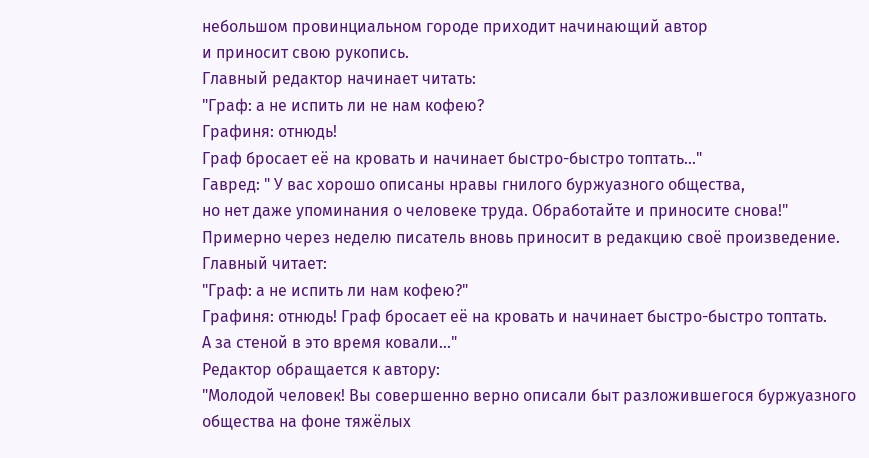небольшом провинциальном городе приходит начинающий автор
и приносит свою рукопись.
Главный редактор начинает читать:
"Граф: а не испить ли не нам кофею?
Графиня: отнюдь!
Граф бросает её на кровать и начинает быстро-быстро топтать..."
Гавред: " У вас хорошо описаны нравы гнилого буржуазного общества,
но нет даже упоминания о человеке труда. Обработайте и приносите снова!"
Примерно через неделю писатель вновь приносит в редакцию своё произведение.
Главный читает:
"Граф: а не испить ли нам кофею?"
Графиня: отнюдь! Граф бросает её на кровать и начинает быстро-быстро топтать.
А за стеной в это время ковали..."
Редактор обращается к автору:
"Молодой человек! Вы совершенно верно описали быт разложившегося буржуазного
общества на фоне тяжёлых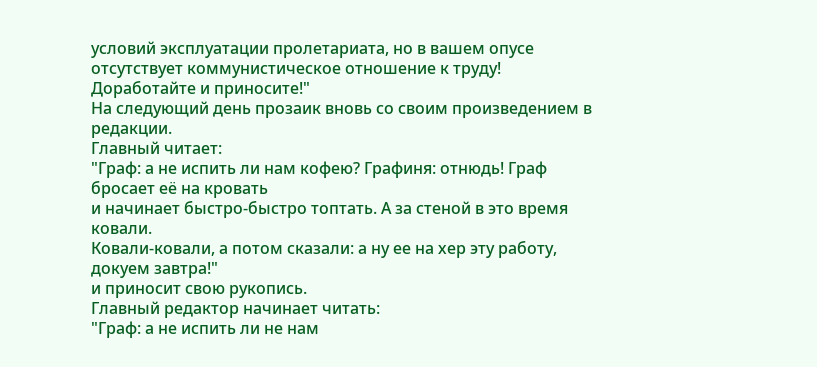условий эксплуатации пролетариата, но в вашем опусе
отсутствует коммунистическое отношение к труду! Доработайте и приносите!"
На следующий день прозаик вновь со своим произведением в редакции.
Главный читает:
"Граф: а не испить ли нам кофею? Графиня: отнюдь! Граф бросает её на кровать
и начинает быстро-быстро топтать. А за стеной в это время ковали.
Ковали-ковали, а потом сказали: а ну ее на хер эту работу, докуем завтра!"
и приносит свою рукопись.
Главный редактор начинает читать:
"Граф: а не испить ли не нам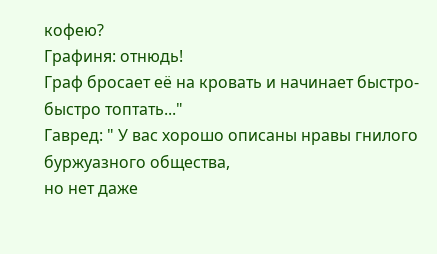кофею?
Графиня: отнюдь!
Граф бросает её на кровать и начинает быстро-быстро топтать..."
Гавред: " У вас хорошо описаны нравы гнилого буржуазного общества,
но нет даже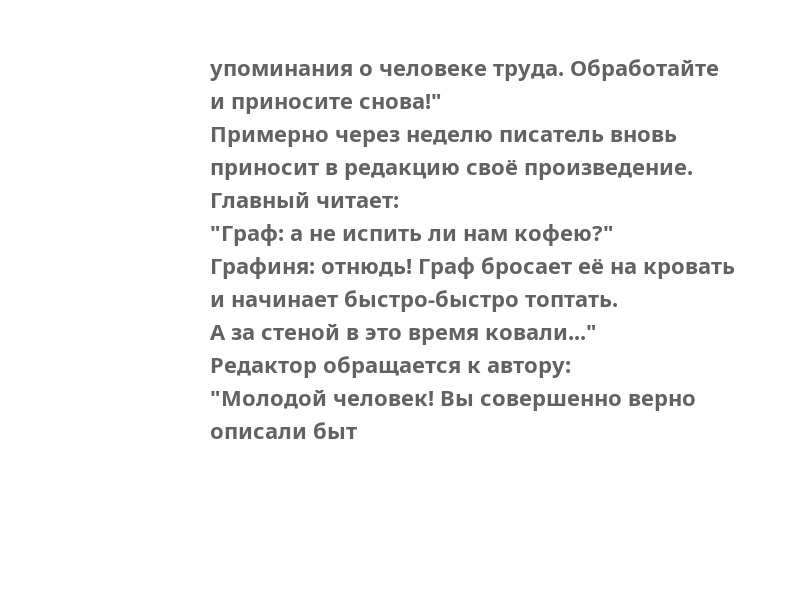упоминания о человеке труда. Обработайте и приносите снова!"
Примерно через неделю писатель вновь приносит в редакцию своё произведение.
Главный читает:
"Граф: а не испить ли нам кофею?"
Графиня: отнюдь! Граф бросает её на кровать и начинает быстро-быстро топтать.
А за стеной в это время ковали..."
Редактор обращается к автору:
"Молодой человек! Вы совершенно верно описали быт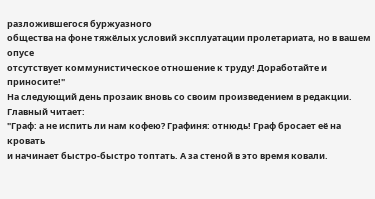разложившегося буржуазного
общества на фоне тяжёлых условий эксплуатации пролетариата, но в вашем опусе
отсутствует коммунистическое отношение к труду! Доработайте и приносите!"
На следующий день прозаик вновь со своим произведением в редакции.
Главный читает:
"Граф: а не испить ли нам кофею? Графиня: отнюдь! Граф бросает её на кровать
и начинает быстро-быстро топтать. А за стеной в это время ковали.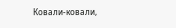Ковали-ковали,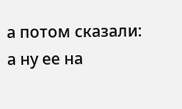а потом сказали: а ну ее на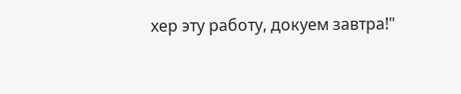хер эту работу, докуем завтра!"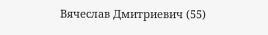Вячеслав Дмитриевич (55)